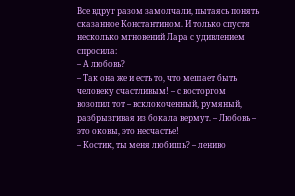Все вдруг разом замолчали, пытаясь понять сказанное Константином. И только спустя несколько мгновений Лара с удивлением спросила:
– А любовь?
– Так она же и есть то, что мешает быть человеку счастливым! – с восторгом возопил тот – всклокоченный, румяный, разбрызгивая из бокала вермут. – Любовь – это оковы, это несчастье!
– Костик, ты меня любишь? – лениво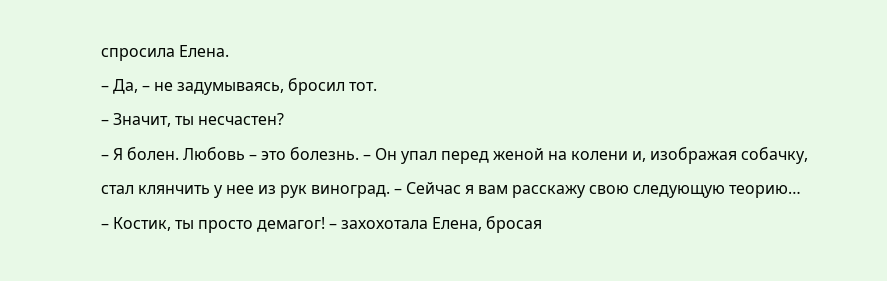спросила Елена.
– Да, – не задумываясь, бросил тот.
– Значит, ты несчастен?
– Я болен. Любовь – это болезнь. – Он упал перед женой на колени и, изображая собачку, стал клянчить у нее из рук виноград. – Сейчас я вам расскажу свою следующую теорию…
– Костик, ты просто демагог! – захохотала Елена, бросая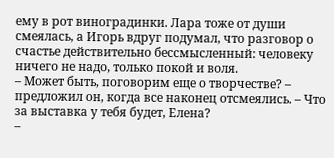ему в рот виноградинки. Лара тоже от души смеялась, а Игорь вдруг подумал, что разговор о счастье действительно бессмысленный: человеку ничего не надо, только покой и воля.
– Может быть, поговорим еще о творчестве? – предложил он, когда все наконец отсмеялись. – Что за выставка у тебя будет, Елена?
–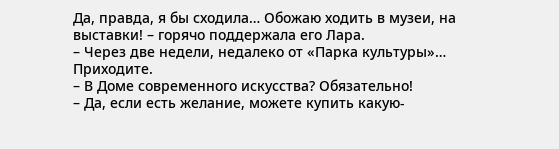Да, правда, я бы сходила… Обожаю ходить в музеи, на выставки! – горячо поддержала его Лара.
– Через две недели, недалеко от «Парка культуры»… Приходите.
– В Доме современного искусства? Обязательно!
– Да, если есть желание, можете купить какую-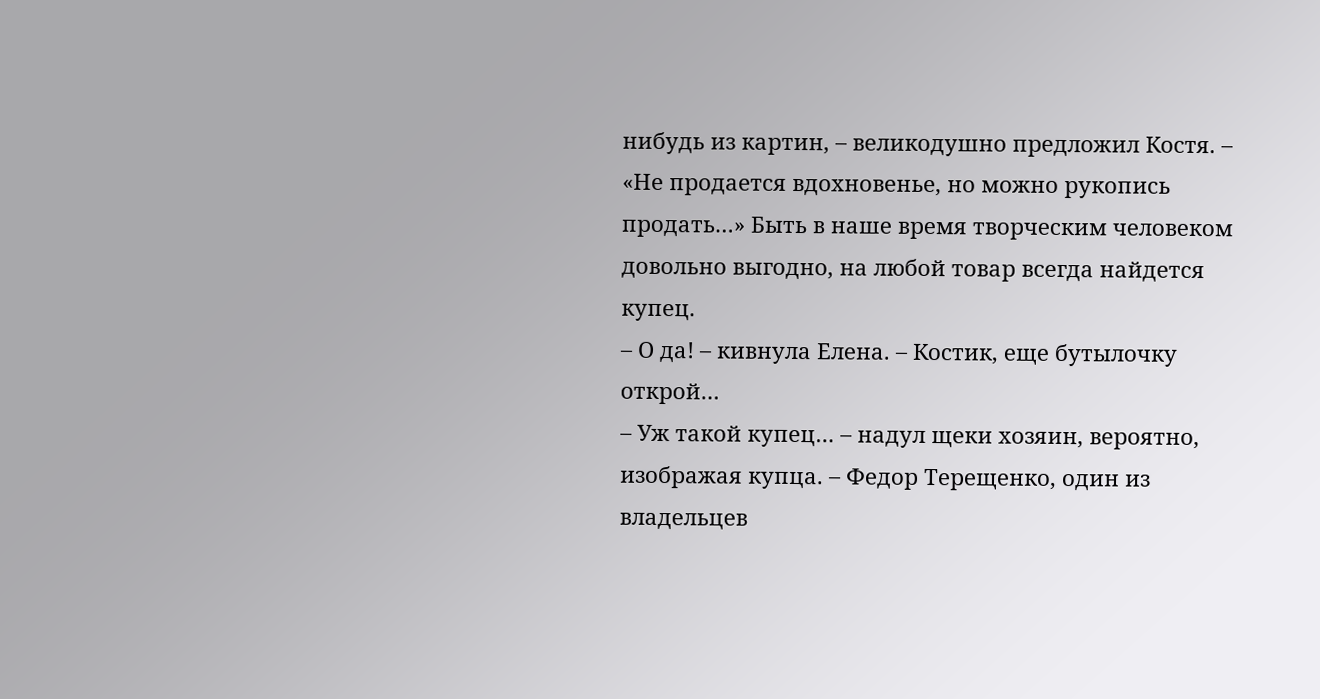нибудь из картин, – великодушно предложил Костя. – «Не продается вдохновенье, но можно рукопись продать…» Быть в наше время творческим человеком довольно выгодно, на любой товар всегда найдется купец.
– О да! – кивнула Елена. – Костик, еще бутылочку открой…
– Уж такой купец… – надул щеки хозяин, вероятно, изображая купца. – Федор Терещенко, один из владельцев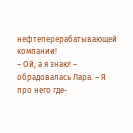нефтеперерабатывающей компании!
– Ой, а я знаю! – обрадовалась Лара. – Я про него где-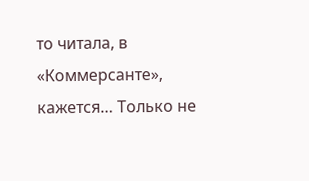то читала, в «Коммерсанте», кажется… Только не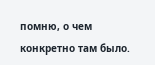помню, о чем конкретно там было.